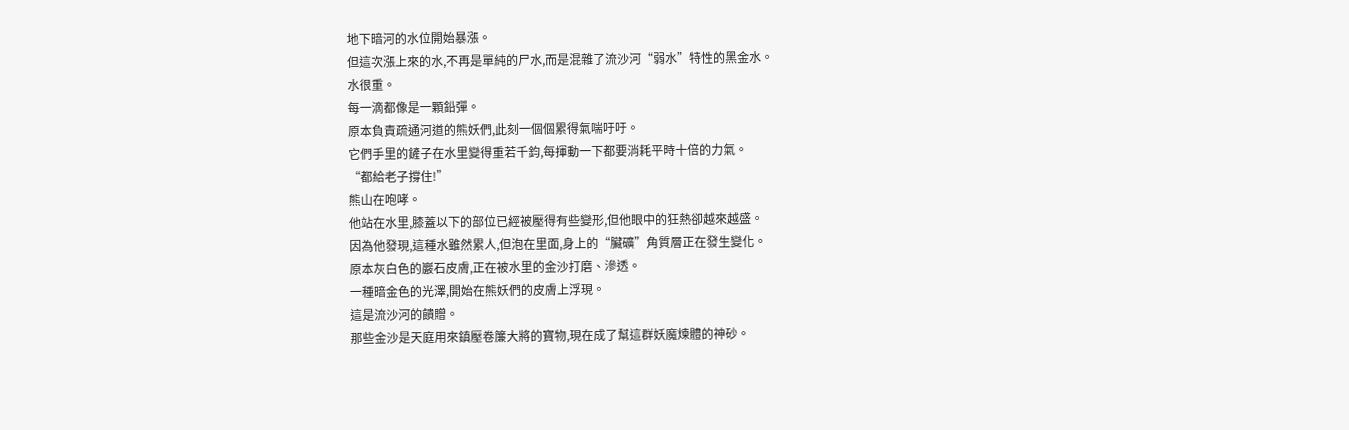地下暗河的水位開始暴漲。
但這次漲上來的水,不再是單純的尸水,而是混雜了流沙河“弱水”特性的黑金水。
水很重。
每一滴都像是一顆鉛彈。
原本負責疏通河道的熊妖們,此刻一個個累得氣喘吁吁。
它們手里的鏟子在水里變得重若千鈞,每揮動一下都要消耗平時十倍的力氣。
“都給老子撐住!”
熊山在咆哮。
他站在水里,膝蓋以下的部位已經被壓得有些變形,但他眼中的狂熱卻越來越盛。
因為他發現,這種水雖然累人,但泡在里面,身上的“臟礦”角質層正在發生變化。
原本灰白色的巖石皮膚,正在被水里的金沙打磨、滲透。
一種暗金色的光澤,開始在熊妖們的皮膚上浮現。
這是流沙河的饋贈。
那些金沙是天庭用來鎮壓卷簾大將的寶物,現在成了幫這群妖魔煉體的神砂。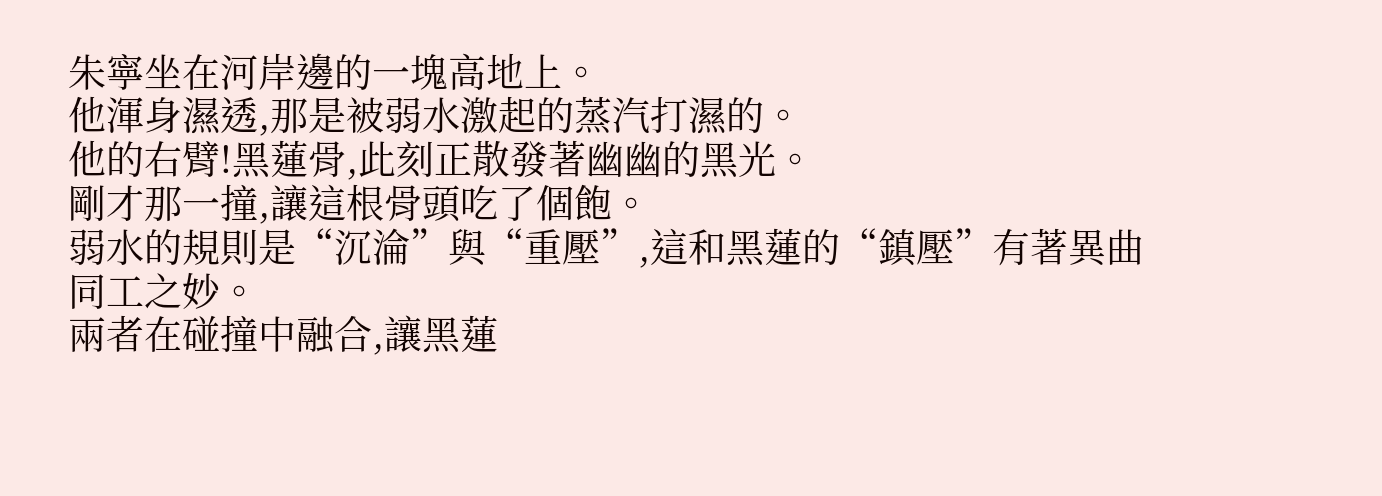朱寧坐在河岸邊的一塊高地上。
他渾身濕透,那是被弱水激起的蒸汽打濕的。
他的右臂!黑蓮骨,此刻正散發著幽幽的黑光。
剛才那一撞,讓這根骨頭吃了個飽。
弱水的規則是“沉淪”與“重壓”,這和黑蓮的“鎮壓”有著異曲同工之妙。
兩者在碰撞中融合,讓黑蓮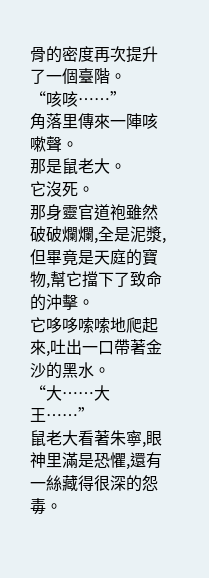骨的密度再次提升了一個臺階。
“咳咳……”
角落里傳來一陣咳嗽聲。
那是鼠老大。
它沒死。
那身靈官道袍雖然破破爛爛,全是泥漿,但畢竟是天庭的寶物,幫它擋下了致命的沖擊。
它哆哆嗦嗦地爬起來,吐出一口帶著金沙的黑水。
“大……大王……”
鼠老大看著朱寧,眼神里滿是恐懼,還有一絲藏得很深的怨毒。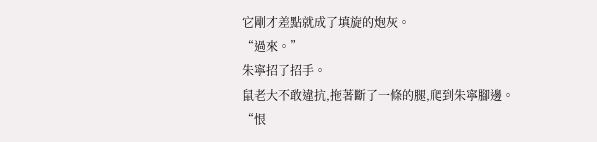它剛才差點就成了填旋的炮灰。
“過來。”
朱寧招了招手。
鼠老大不敢違抗,拖著斷了一條的腿,爬到朱寧腳邊。
“恨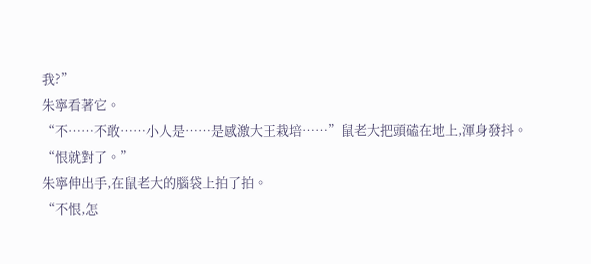我?”
朱寧看著它。
“不……不敢……小人是……是感激大王栽培……”鼠老大把頭磕在地上,渾身發抖。
“恨就對了。”
朱寧伸出手,在鼠老大的腦袋上拍了拍。
“不恨,怎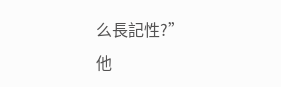么長記性?”
他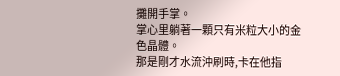攤開手掌。
掌心里躺著一顆只有米粒大小的金色晶體。
那是剛才水流沖刷時,卡在他指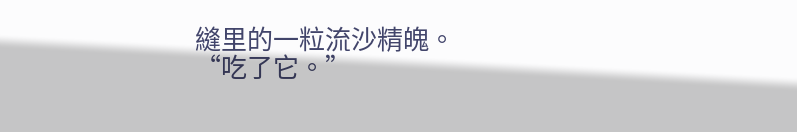縫里的一粒流沙精魄。
“吃了它。”